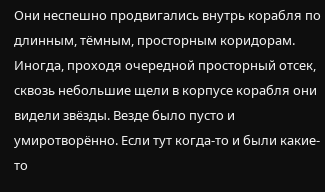Они неспешно продвигались внутрь корабля по длинным, тёмным, просторным коридорам. Иногда, проходя очередной просторный отсек, сквозь небольшие щели в корпусе корабля они видели звёзды. Везде было пусто и умиротворённо. Если тут когда-то и были какие-то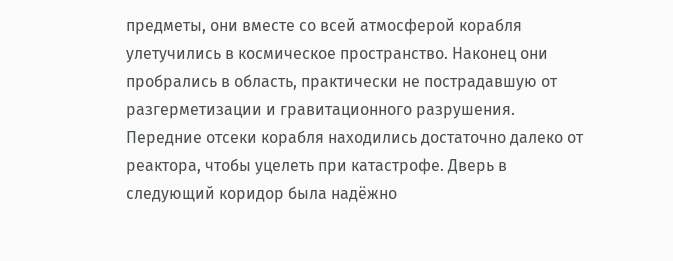предметы, они вместе со всей атмосферой корабля улетучились в космическое пространство. Наконец они пробрались в область, практически не пострадавшую от разгерметизации и гравитационного разрушения. Передние отсеки корабля находились достаточно далеко от реактора, чтобы уцелеть при катастрофе. Дверь в следующий коридор была надёжно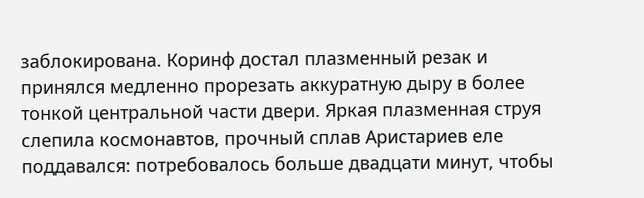заблокирована. Коринф достал плазменный резак и принялся медленно прорезать аккуратную дыру в более тонкой центральной части двери. Яркая плазменная струя слепила космонавтов, прочный сплав Аристариев еле поддавался: потребовалось больше двадцати минут, чтобы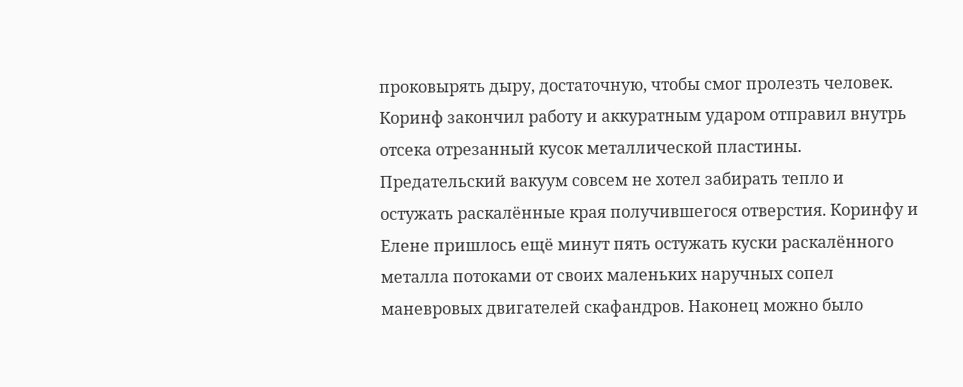проковырять дыру, достаточную, чтобы смог пролезть человек.
Коринф закончил работу и аккуратным ударом отправил внутрь отсека отрезанный кусок металлической пластины. Предательский вакуум совсем не хотел забирать тепло и остужать раскалённые края получившегося отверстия. Коринфу и Елене пришлось ещё минут пять остужать куски раскалённого металла потоками от своих маленьких наручных сопел маневровых двигателей скафандров. Наконец можно было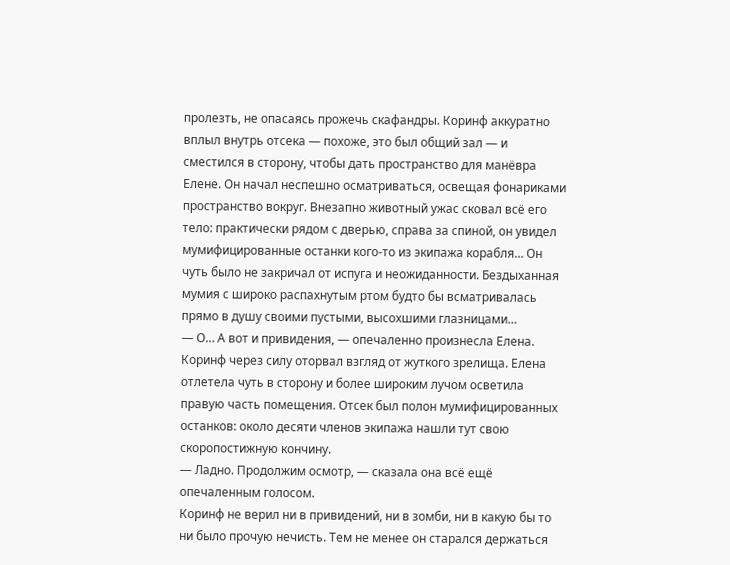пролезть, не опасаясь прожечь скафандры. Коринф аккуратно вплыл внутрь отсека — похоже, это был общий зал — и сместился в сторону, чтобы дать пространство для манёвра Елене. Он начал неспешно осматриваться, освещая фонариками пространство вокруг. Внезапно животный ужас сковал всё его тело: практически рядом с дверью, справа за спиной, он увидел мумифицированные останки кого-то из экипажа корабля… Он чуть было не закричал от испуга и неожиданности. Бездыханная мумия с широко распахнутым ртом будто бы всматривалась прямо в душу своими пустыми, высохшими глазницами…
— О… А вот и привидения, — опечаленно произнесла Елена.
Коринф через силу оторвал взгляд от жуткого зрелища. Елена отлетела чуть в сторону и более широким лучом осветила правую часть помещения. Отсек был полон мумифицированных останков: около десяти членов экипажа нашли тут свою скоропостижную кончину.
— Ладно. Продолжим осмотр, — сказала она всё ещё опечаленным голосом.
Коринф не верил ни в привидений, ни в зомби, ни в какую бы то ни было прочую нечисть. Тем не менее он старался держаться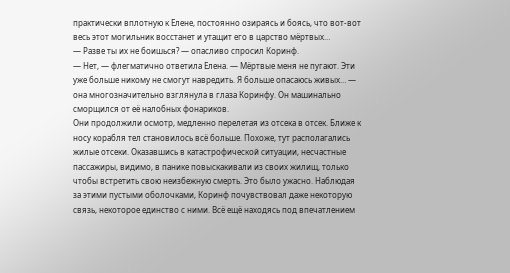практически вплотную к Елене, постоянно озираясь и боясь, что вот-вот весь этот могильник восстанет и утащит его в царство мёртвых…
— Разве ты их не боишься? — опасливо спросил Коринф.
— Нет, — флегматично ответила Елена. — Мёртвые меня не пугают. Эти уже больше никому не смогут навредить. Я больше опасаюсь живых… — она многозначительно взглянула в глаза Коринфу. Он машинально сморщился от её налобных фонариков.
Они продолжили осмотр, медленно перелетая из отсека в отсек. Ближе к носу корабля тел становилось всё больше. Похоже, тут располагались жилые отсеки. Оказавшись в катастрофической ситуации, несчастные пассажиры, видимо, в панике повыскакивали из своих жилищ, только чтобы встретить свою неизбежную смерть. Это было ужасно. Наблюдая за этими пустыми оболочками, Коринф почувствовал даже некоторую связь, некоторое единство с ними. Всё ещё находясь под впечатлением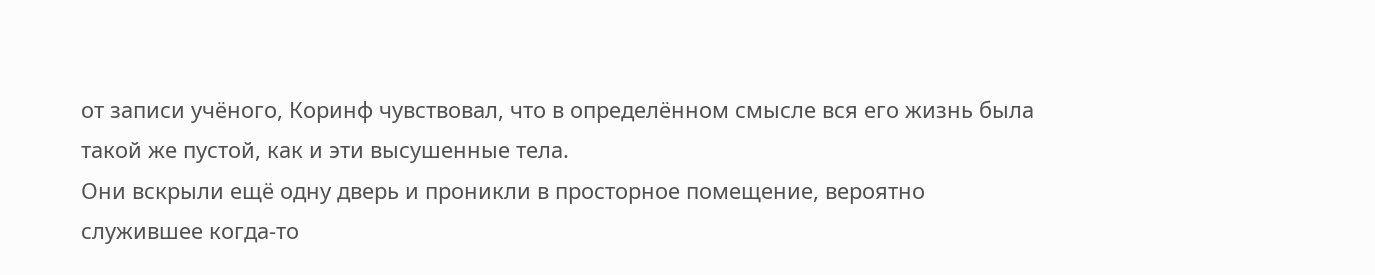от записи учёного, Коринф чувствовал, что в определённом смысле вся его жизнь была такой же пустой, как и эти высушенные тела.
Они вскрыли ещё одну дверь и проникли в просторное помещение, вероятно служившее когда-то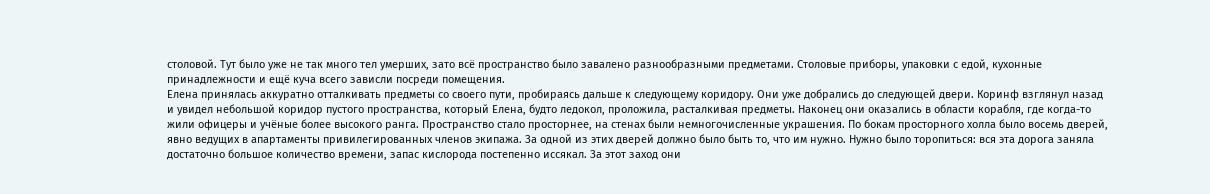столовой. Тут было уже не так много тел умерших, зато всё пространство было завалено разнообразными предметами. Столовые приборы, упаковки с едой, кухонные принадлежности и ещё куча всего зависли посреди помещения.
Елена принялась аккуратно отталкивать предметы со своего пути, пробираясь дальше к следующему коридору. Они уже добрались до следующей двери. Коринф взглянул назад и увидел небольшой коридор пустого пространства, который Елена, будто ледокол, проложила, расталкивая предметы. Наконец они оказались в области корабля, где когда-то жили офицеры и учёные более высокого ранга. Пространство стало просторнее, на стенах были немногочисленные украшения. По бокам просторного холла было восемь дверей, явно ведущих в апартаменты привилегированных членов экипажа. За одной из этих дверей должно было быть то, что им нужно. Нужно было торопиться: вся эта дорога заняла достаточно большое количество времени, запас кислорода постепенно иссякал. За этот заход они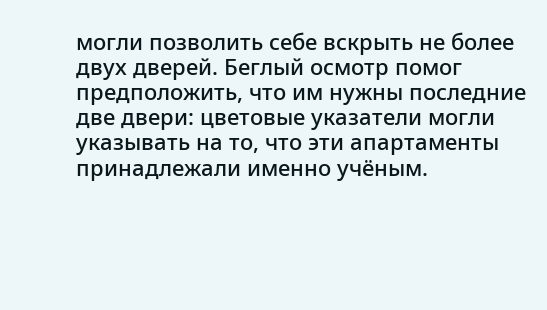могли позволить себе вскрыть не более двух дверей. Беглый осмотр помог предположить, что им нужны последние две двери: цветовые указатели могли указывать на то, что эти апартаменты принадлежали именно учёным.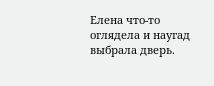Елена что-то оглядела и наугад выбрала дверь.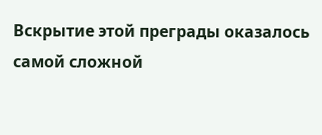Вскрытие этой преграды оказалось самой сложной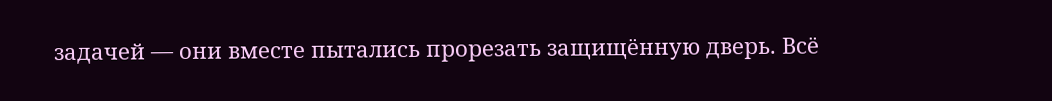задачей — они вместе пытались прорезать защищённую дверь. Всё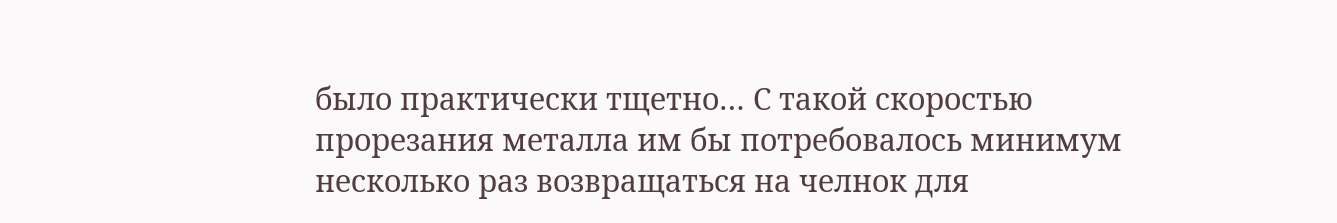было практически тщетно… С такой скоростью прорезания металла им бы потребовалось минимум несколько раз возвращаться на челнок для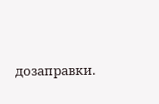дозаправки.